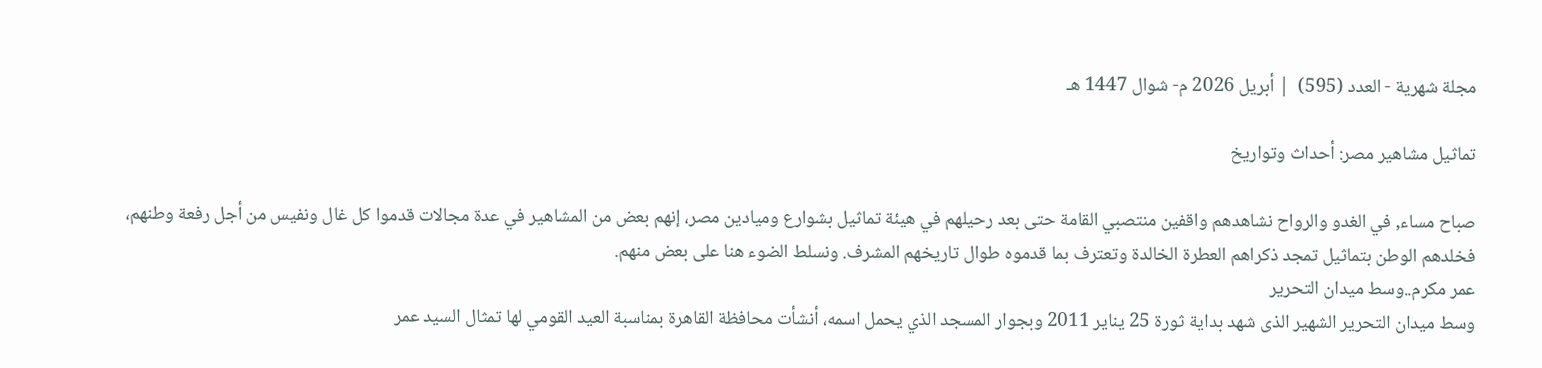مجلة شهرية - العدد (595)  | أبريل 2026 م- شوال 1447 هـ

تماثيل مشاهير مصر: أحداث وتواريخ

صباح مساء, في الغدو والرواح نشاهدهم واقفين منتصبي القامة حتى بعد رحيلهم في هيئة تماثيل بشوارع وميادين مصر، إنهم بعض من المشاهير في عدة مجالات قدموا كل غال ونفيس من أجل رفعة وطنهم، فخلدهم الوطن بتماثيل تمجد ذكراهم العطرة الخالدة وتعترف بما قدموه طوال تاريخهم المشرف. ونسلط الضوء هنا على بعض منهم.
عمر مكرم..وسط ميدان التحرير
وسط ميدان التحرير الشهير الذى شهد بداية ثورة 25 يناير 2011 وبجوار المسجد الذي يحمل اسمه، أنشأت محافظة القاهرة بمناسبة العيد القومي لها تمثال السيد عمر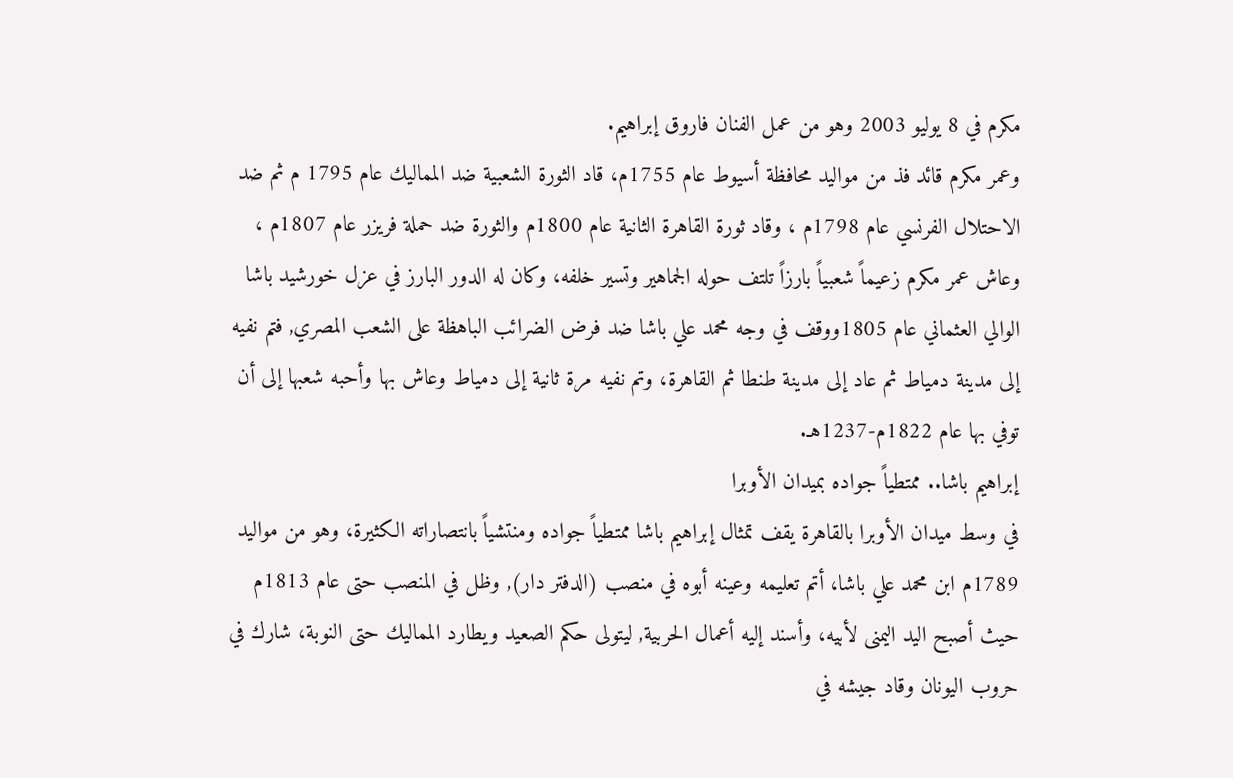مكرم في 8 يوليو 2003 وهو من عمل الفنان فاروق إبراهيم.
وعمر مكرم قائد فذ من مواليد محافظة أسيوط عام 1755م، قاد الثورة الشعبية ضد المماليك عام 1795 م ثم ضد الاحتلال الفرنسي عام 1798م ، وقاد ثورة القاهرة الثانية عام 1800م والثورة ضد حملة فريزر عام 1807م ، وعاش عمر مكرم زعيماً شعبياً بارزاً تلتف حوله الجماهير وتسير خلفه، وكان له الدور البارز في عزل خورشيد باشا الوالي العثماني عام 1805ووقف في وجه محمد علي باشا ضد فرض الضرائب الباهظة على الشعب المصري, فتم نفيه إلى مدينة دمياط ثم عاد إلى مدينة طنطا ثم القاهرة، وتم نفيه مرة ثانية إلى دمياط وعاش بها وأحبه شعبها إلى أن توفي بها عام 1822م-1237هـ.
إبراهيم باشا.. ممتطياً جواده بميدان الأوبرا
في وسط ميدان الأوبرا بالقاهرة يقف تمثال إبراهيم باشا ممتطياً جواده ومنتشياً بانتصاراته الكثيرة، وهو من مواليد 1789م ابن محمد علي باشا، أتم تعليمه وعينه أبوه في منصب (الدفتر دار), وظل في المنصب حتى عام 1813م حيث أصبح اليد اليمنى لأبيه، وأسند إليه أعمال الحربية, ليتولى حكم الصعيد ويطارد المماليك حتى النوبة، شارك في حروب اليونان وقاد جيشه في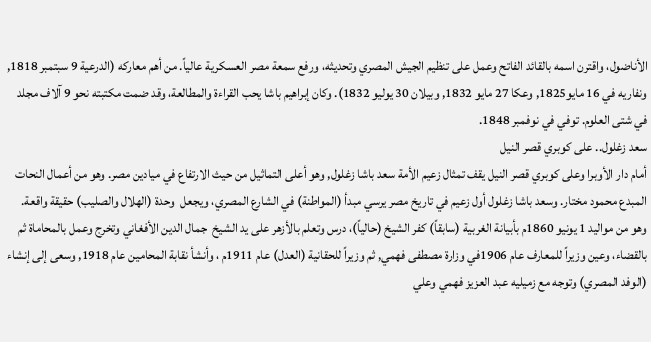الأناضول، واقترن اسمه بالقائد الفاتح وعمل على تنظيم الجيش المصري وتحديثه، ورفع سمعة مصر العسكرية عالياً. من أهم معاركه (الدرعية 9 سبتمبر 1818, ونفاريه في 16 مايو1825, وعكا 27 مايو 1832, وبيلان 30 يوليو 1832). وكان إبراهيم باشا يحب القراءة والمطالعة، وقد ضمت مكتبته نحو 9 آلاف مجلد في شتى العلوم. توفي في نوفمبر 1848.
سعد زغلول.. على كوبري قصر النيل
أمام دار الأوبرا وعلى كوبري قصر النيل يقف تمثال زعيم الأمة سعد باشا زغلول, وهو أعلى التماثيل من حيث الارتفاع في ميادين مصر. وهو من أعمال النحات المبدع محمود مختار. وسعد باشا زغلول أول زعيم في تاريخ مصر يرسي مبدأ (المواطنة) في الشارع المصري، ويجعل  وحدة (الهلال والصليب) حقيقة واقعة. وهو من مواليد 1 يونيو 1860م بأبيانة الغربية (سابقاً) كفر الشيخ (حالياً)، درس وتعلم بالأزهر على يد الشيخ  جمال الدين الأفغاني وتخرج وعمل بالمحاماة ثم بالقضاء، وعين وزيراً للمعارف عام 1906في وزارة مصطفى فهمي, ثم وزيراً للحقانية (العدل) عام 1911م ، وأنشأ نقابة المحامين عام 1918, وسعى إلى إنشاء (الوفد المصري) وتوجه مع زميليه عبد العزيز فهمي وعلي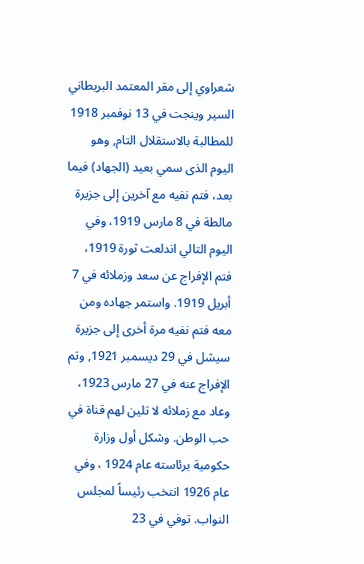شعراوي إلى مقر المعتمد البريطاني السير وينجت في 13 نوفمبر 1918 للمطالبة بالاستقلال التام, وهو اليوم الذى سمي بعيد (الجهاد) فيما بعد، فتم نفيه مع آخرين إلى جزيرة مالطة في 8 مارس 1919، وفي اليوم التالي اندلعت ثورة 1919، فتم الإفراج عن سعد وزملائه في 7 أبريل 1919. واستمر جهاده ومن معه فتم نفيه مرة أخرى إلى جزيرة سيشل في 29 ديسمبر 1921, وتم الإفراج عنه في 27 مارس 1923، وعاد مع زملائه لا تلين لهم قناة في حب الوطن. وشكل أول وزارة حكومية برئاسته عام 1924 ، وفي عام 1926 انتخب رئيساً لمجلس النواب. توفي في 23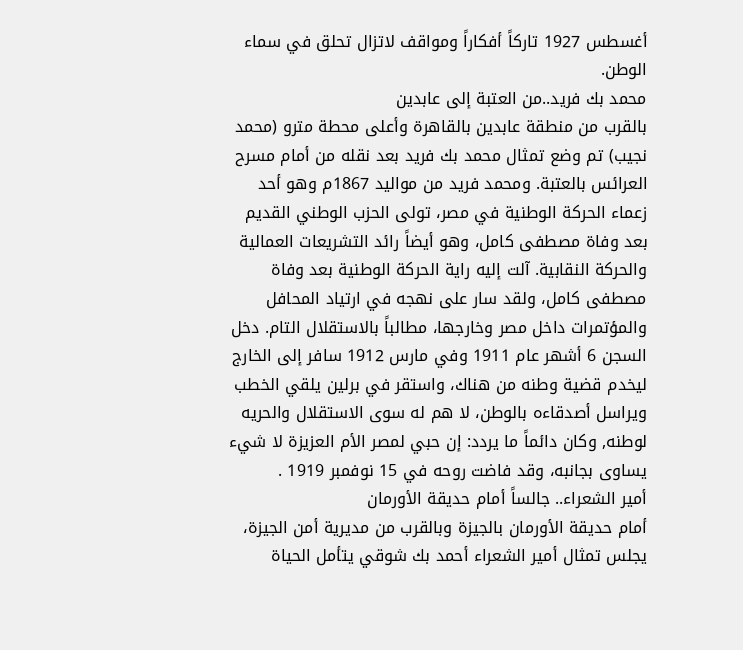أغسطس 1927 تاركاً أفكاراً ومواقف لاتزال تحلق في سماء الوطن.
محمد بك فريد..من العتبة إلى عابدين
بالقرب من منطقة عابدين بالقاهرة وأعلى محطة مترو (محمد نجيب) تم وضع تمثال محمد بك فريد بعد نقله من أمام مسرح العرائس بالعتبة. ومحمد فريد من مواليد 1867م وهو أحد زعماء الحركة الوطنية في مصر، تولى الحزب الوطني القديم بعد وفاة مصطفى كامل، وهو أيضاً رائد التشريعات العمالية والحركة النقابية. آلت إليه راية الحركة الوطنية بعد وفاة مصطفى كامل، ولقد سار على نهجه في ارتياد المحافل والمؤتمرات داخل مصر وخارجها، مطالباً بالاستقلال التام. دخل السجن 6 أشهر عام 1911 وفي مارس 1912 سافر إلى الخارج ليخدم قضية وطنه من هناك، واستقر في برلين يلقي الخطب ويراسل أصدقاءه بالوطن، لا هم له سوى الاستقلال والحريه لوطنه, وكان دائماً ما يردد: إن حبي لمصر الأم العزيزة لا شيء يساوى بجانبه، وقد فاضت روحه في 15 نوفمبر 1919 .
أمير الشعراء.. جالساً أمام حديقة الأورمان
أمام حديقة الأورمان بالجيزة وبالقرب من مديرية أمن الجيزة، يجلس تمثال أمير الشعراء أحمد بك شوقي يتأمل الحياة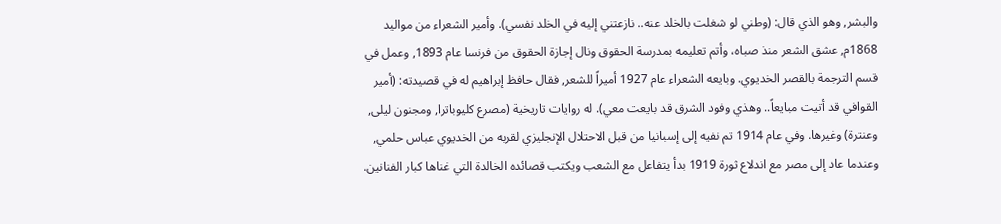والبشر, وهو الذي قال: (وطني لو شغلت بالخلد عنه.. نازعتني إليه في الخلد نفسي). وأمير الشعراء من مواليد 1868م, عشق الشعر منذ صباه، وأتم تعليمه بمدرسة الحقوق ونال إجازة الحقوق من فرنسا عام 1893, وعمل في قسم الترجمة بالقصر الخديوي. وبايعه الشعراء عام 1927 أميراً للشعر, فقال حافظ إبراهيم له في قصيدته: (أمير القوافي قد أتيت مبايعاً.. وهذي وفود الشرق قد بايعت معي). له روايات تاريخية (مصرع كليوباترا, ومجنون ليلى, وعنترة) وغيرها. وفي عام 1914 تم نفيه إلى إسبانيا من قبل الاحتلال الإنجليزي لقربه من الخديوي عباس حلمي, وعندما عاد إلى مصر مع اندلاع ثورة 1919 بدأ يتفاعل مع الشعب ويكتب قصائده الخالدة التي غناها كبار الفنانين.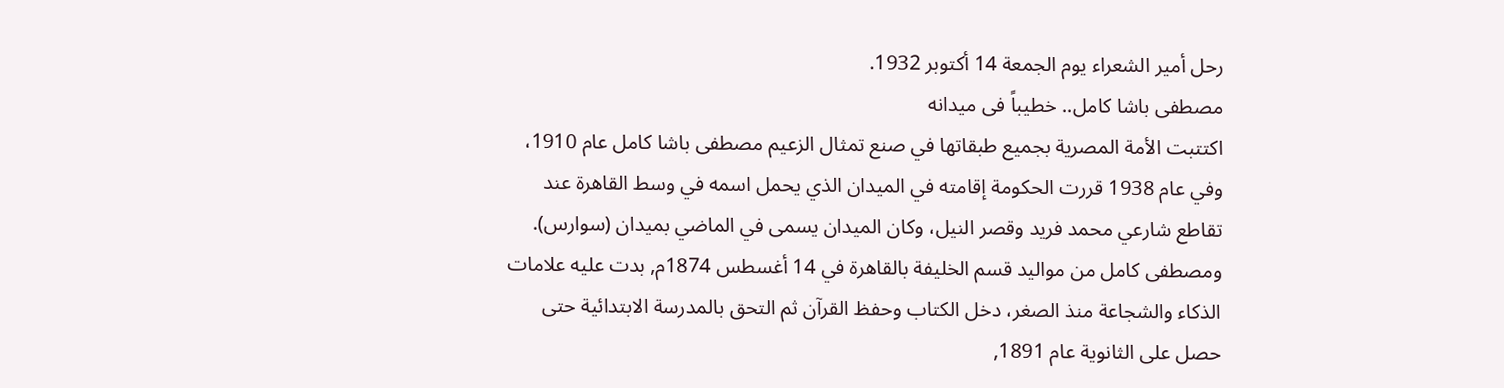رحل أمير الشعراء يوم الجمعة 14 أكتوبر 1932.
مصطفى باشا كامل.. خطيباً فى ميدانه
اكتتبت الأمة المصرية بجميع طبقاتها في صنع تمثال الزعيم مصطفى باشا كامل عام 1910، وفي عام 1938 قررت الحكومة إقامته في الميدان الذي يحمل اسمه في وسط القاهرة عند تقاطع شارعي محمد فريد وقصر النيل، وكان الميدان يسمى في الماضي بميدان (سوارس).
ومصطفى كامل من مواليد قسم الخليفة بالقاهرة في 14 أغسطس 1874م, بدت عليه علامات الذكاء والشجاعة منذ الصغر، دخل الكتاب وحفظ القرآن ثم التحق بالمدرسة الابتدائية حتى حصل على الثانوية عام 1891,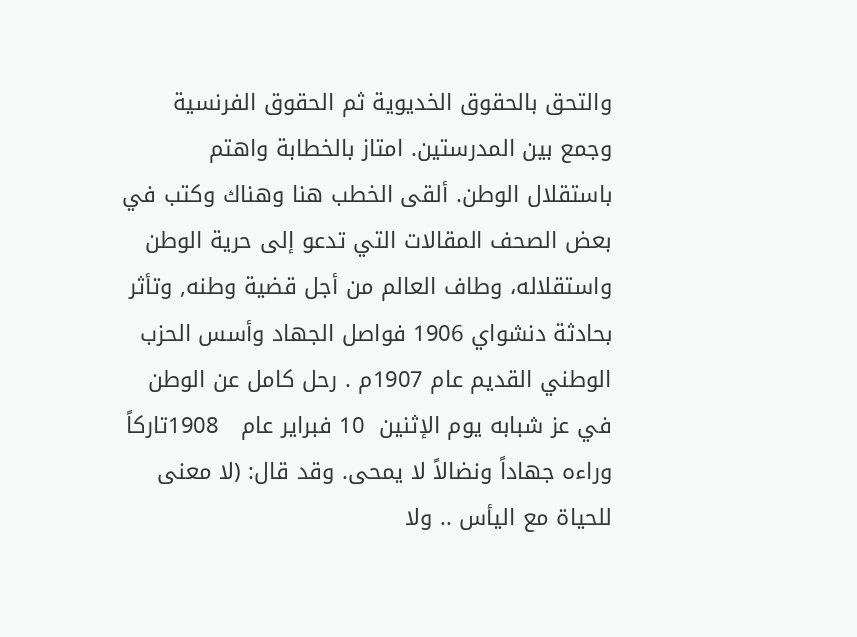والتحق بالحقوق الخديوية ثم الحقوق الفرنسية وجمع بين المدرستين. امتاز بالخطابة واهتم باستقلال الوطن. ألقى الخطب هنا وهناك وكتب في بعض الصحف المقالات التي تدعو إلى حرية الوطن واستقلاله، وطاف العالم من أجل قضية وطنه, وتأثر بحادثة دنشواي 1906 فواصل الجهاد وأسس الحزب الوطني القديم عام 1907م . رحل كامل عن الوطن في عز شبابه يوم الإثنين  10 فبراير عام   1908تاركاً وراءه جهاداً ونضالاً لا يمحى. وقد قال: (لا معنى للحياة مع اليأس .. ولا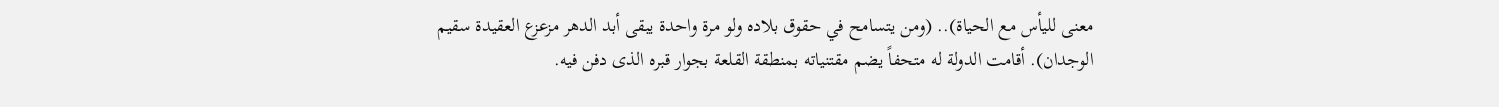معنى لليأس مع الحياة).. (ومن يتسامح في حقوق بلاده ولو مرة واحدة يبقى أبد الدهر مزعزع العقيدة سقيم الوجدان). أقامت الدولة له متحفاً يضم مقتنياته بمنطقة القلعة بجوار قبره الذى دفن فيه.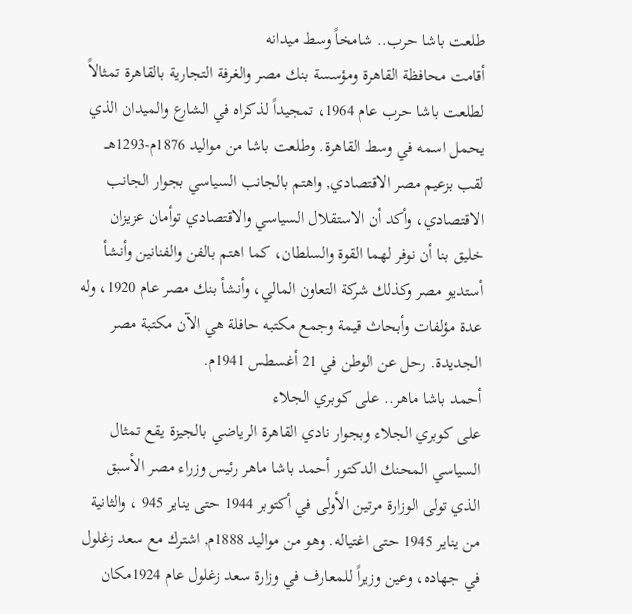طلعت باشا حرب.. شامخاً وسط ميدانه
أقامت محافظة القاهرة ومؤسسة بنك مصر والغرفة التجارية بالقاهرة تمثالاً لطلعت باشا حرب عام 1964، تمجيداً لذكراه في الشارع والميدان الذي يحمل اسمه في وسط القاهرة. وطلعت باشا من مواليد 1876م-1293هــ لقب بزعيم مصر الاقتصادي, واهتم بالجانب السياسي بجوار الجانب الاقتصادي، وأكد أن الاستقلال السياسي والاقتصادي توأمان عزيزان خليق بنا أن نوفر لهما القوة والسلطان، كما اهتم بالفن والفنانين وأنشأ أستديو مصر وكذلك شركة التعاون المالي، وأنشأ بنك مصر عام 1920، وله عدة مؤلفات وأبحاث قيمة وجمع مكتبه حافلة هي الآن مكتبة مصر الجديدة. رحل عن الوطن في 21 أغسطس 1941م.
أحمد باشا ماهر.. على كوبري الجلاء
على كوبري الجلاء وبجوار نادي القاهرة الرياضي بالجيزة يقع تمثال السياسي المحنك الدكتور أحمد باشا ماهر رئيس وزراء مصر الأسبق الذي تولى الوزارة مرتين الأولى في أكتوبر 1944 حتى يناير 945 ، والثانية من يناير 1945 حتى اغتياله. وهو من مواليد 1888م, اشترك مع سعد زغلول في جهاده، وعين وزيراً للمعارف في وزارة سعد زغلول عام 1924مكان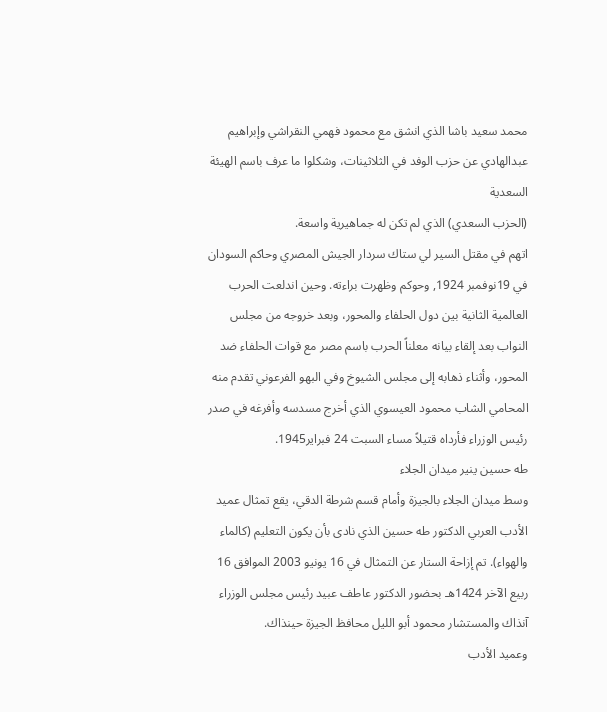محمد سعيد باشا الذي انشق مع محمود فهمي النقراشي وإبراهيم عبدالهادي عن حزب الوفد في الثلاثينات، وشكلوا ما عرف باسم الهيئة السعدية
(الحزب السعدي) الذي لم تكن له جماهيرية واسعة.
اتهم في مقتل السير لي ستاك سردار الجيش المصري وحاكم السودان في 19نوفمبر 1924, وحوكم وظهرت براءته. وحين اندلعت الحرب العالمية الثانية بين دول الحلفاء والمحور، وبعد خروجه من مجلس النواب بعد إلقاء بيانه معلناً الحرب باسم مصر مع قوات الحلفاء ضد المحور، وأثناء ذهابه إلى مجلس الشيوخ وفي البهو الفرعوني تقدم منه المحامي الشاب محمود العيسوي الذي أخرج مسدسه وأفرغه في صدر رئيس الوزراء فأرداه قتيلاً مساء السبت 24 فبراير1945.
طه حسين ينير ميدان الجلاء
وسط ميدان الجلاء بالجيزة وأمام قسم شرطة الدقي، يقع تمثال عميد الأدب العربي الدكتور طه حسين الذي نادى بأن يكون التعليم (كالماء والهواء). تم إزاحة الستار عن التمثال في 16 يونيو 2003 الموافق 16 ربيع الآخر 1424هـ بحضور الدكتور عاطف عبيد رئيس مجلس الوزراء آنذاك والمستشار محمود أبو الليل محافظ الجيزة حينذاك.
وعميد الأدب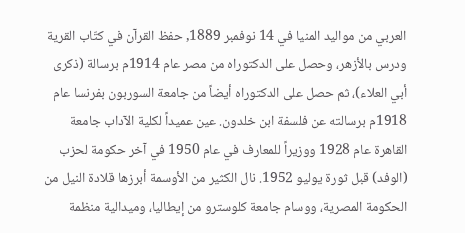العربي من مواليد المنيا في 14 نوفمبر 1889, حفظ القرآن في كتّاب القرية ودرس بالأزهر، وحصل على الدكتوراه من مصر عام 1914م برسالة (ذكرى أبي العلاء)، ثم حصل على الدكتوراه أيضاً من جامعة السوربون بفرنسا عام 1918م برسالته عن فلسفة ابن خلدون. عين عميداً لكلية الآداب جامعة القاهرة عام 1928 ووزيراً للمعارف في عام 1950 في آخر حكومة لحزب (الوفد) قبل ثورة يوليو 1952. نال الكثير من الأوسمة أبرزها قلادة النيل من الحكومة المصرية، ووسام جامعة كلوسترو من إيطاليا، وميدالية منظمة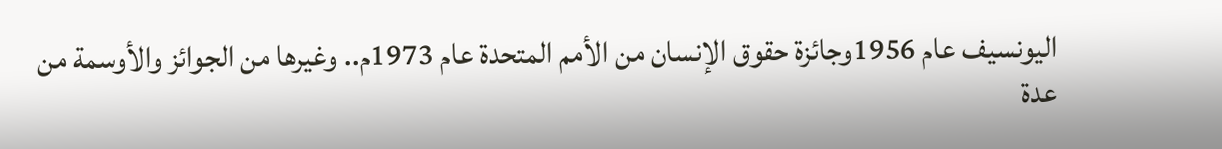اليونسيف عام 1956وجائزة حقوق الإنسان من الأمم المتحدة عام 1973م.. وغيرها من الجوائز والأوسمة من عدة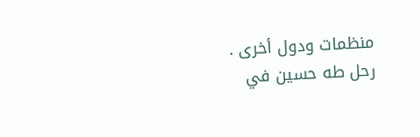منظمات ودول أخرى .
رحل طه حسين في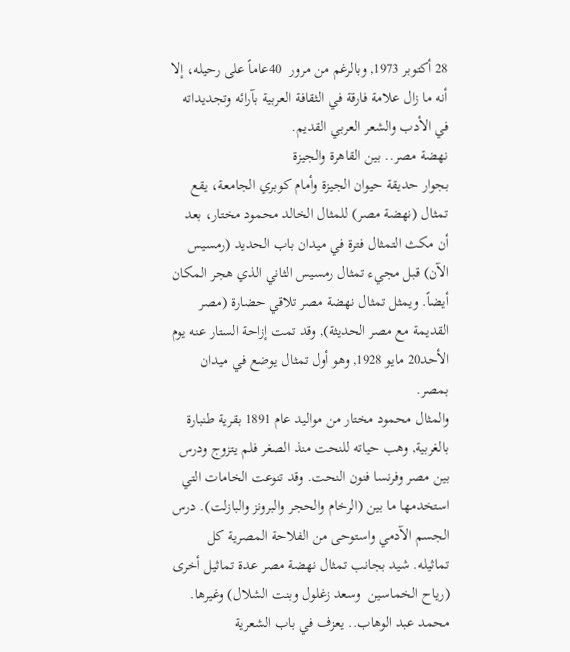28 أكتوبر 1973, وبالرغم من مرور  40عاماً على رحيله، إلا أنه ما زال علامة فارقة في الثقافة العربية بآرائه وتجديداته في الأدب والشعر العربي القديم.
نهضة مصر.. بين القاهرة والجيزة
بجوار حديقة حيوان الجيزة وأمام كوبري الجامعة، يقع تمثال (نهضة مصر) للمثال الخالد محمود مختار، بعد أن مكث التمثال فترة في ميدان باب الحديد (رمسيس الآن) قبل مجيء تمثال رمسيس الثاني الذي هجر المكان أيضاً. ويمثل تمثال نهضة مصر تلاقي حضارة (مصر القديمة مع مصر الحديثة), وقد تمت إزاحة الستار عنه يوم الأحد20 مايو 1928, وهو أول تمثال يوضع في ميدان بمصر.
والمثال محمود مختار من مواليد عام 1891 بقرية طنبارة بالغربية, وهب حياته للنحت منذ الصغر فلم يتزوج ودرس بين مصر وفرنسا فنون النحت. وقد تنوعت الخامات التي استخدمها ما بين (الرخام والحجر والبرونز والبازلت). درس الجسم الآدمي واستوحى من الفلاحة المصرية كل تماثيله. شيد بجانب تمثال نهضة مصر عدة تماثيل أخرى (رياح الخماسين  وسعد زغلول وبنت الشلال) وغيرها.
محمد عبد الوهاب.. يعزف في باب الشعرية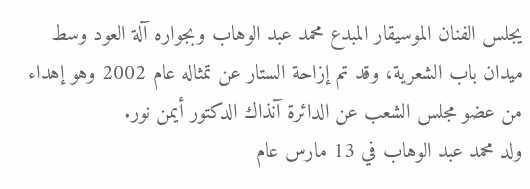يجلس الفنان الموسيقار المبدع محمد عبد الوهاب وبجواره آلة العود وسط ميدان باب الشعرية، وقد تم إزاحة الستار عن تمثاله عام 2002 وهو إهداء من عضو مجلس الشعب عن الدائرة آنذاك الدكتور أيمن نور.
ولد محمد عبد الوهاب في 13 مارس عام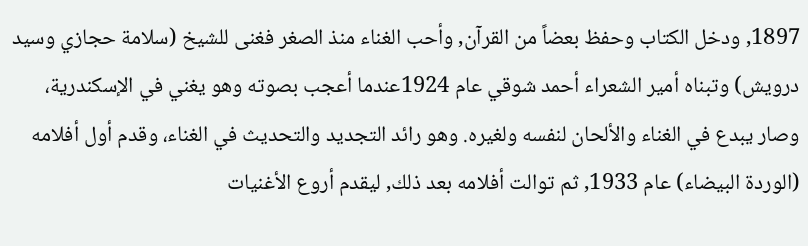1897, ودخل الكتاب وحفظ بعضاً من القرآن, وأحب الغناء منذ الصغر فغنى للشيخ (سلامة حجازي وسيد درويش) وتبناه أمير الشعراء أحمد شوقي عام 1924عندما أعجب بصوته وهو يغني في الإسكندرية، وصار يبدع في الغناء والألحان لنفسه ولغيره. وهو رائد التجديد والتحديث في الغناء، وقدم أول أفلامه (الوردة البيضاء) عام 1933, ثم توالت أفلامه بعد ذلك, ليقدم أروع الأغنيات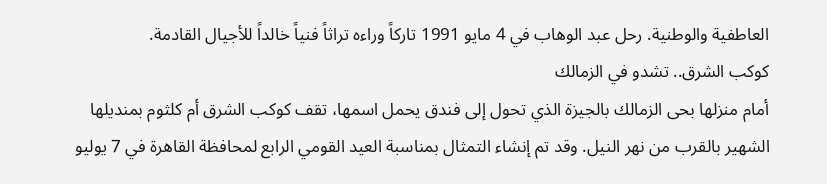العاطفية والوطنية. رحل عبد الوهاب في 4 مايو 1991 تاركاً وراءه تراثاً فنياً خالداً للأجيال القادمة.
كوكب الشرق.. تشدو في الزمالك
أمام منزلها بحى الزمالك بالجيزة الذي تحول إلى فندق يحمل اسمها، تقف كوكب الشرق أم كلثوم بمنديلها الشهير بالقرب من نهر النيل. وقد تم إنشاء التمثال بمناسبة العيد القومي الرابع لمحافظة القاهرة في 7 يوليو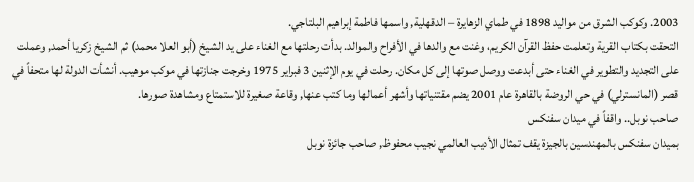2003. وكوكب الشرق من مواليد 1898 في طماي الزهايرة – الدقهلية, واسمها فاطمة إبراهيم البلتاجي.
التحقت بكتاب القرية وتعلمت حفظ القرآن الكريم، وغنت مع والدها في الأفراح والموالد. بدأت رحلتها مع الغناء على يد الشيخ (أبو العلا محمد) ثم الشيخ زكريا أحمد, وعملت على التجديد والتطوير في الغناء حتى أبدعت ووصل صوتها إلى كل مكان. رحلت في يوم الإثنين 3 فبراير 1975 وخرجت جنازتها في موكب موهيب. أنشأت الدولة لها متحفاً في قصر (المانسترلي) في حي الروضة بالقاهرة عام 2001 يضم مقتنياتها وأشهر أعمالها وما كتب عنها, وقاعة صغيرة للاستمتاع ومشاهدة صورها.
صاحب نوبل.. واقفاً في ميدان سفنكس
بميدان سفنكس بالمهندسين بالجيزة يقف تمثال الأديب العالمي نجيب محفوظ, صاحب جائزة نوبل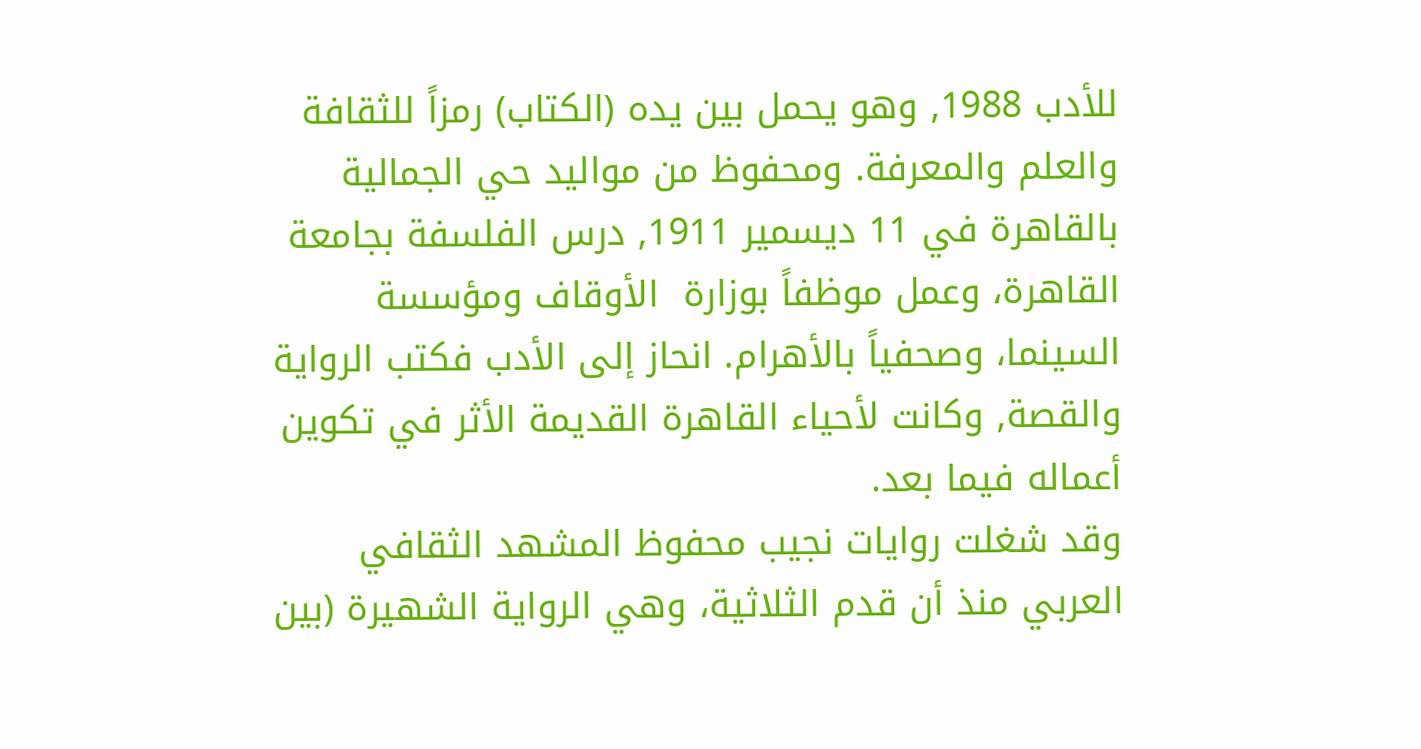للأدب 1988, وهو يحمل بين يده (الكتاب) رمزاً للثقافة والعلم والمعرفة. ومحفوظ من مواليد حي الجمالية بالقاهرة في 11 ديسمير 1911, درس الفلسفة بجامعة القاهرة، وعمل موظفاً بوزارة  الأوقاف ومؤسسة السينما، وصحفياً بالأهرام. انحاز إلى الأدب فكتب الرواية والقصة, وكانت لأحياء القاهرة القديمة الأثر في تكوين أعماله فيما بعد.
وقد شغلت روايات نجيب محفوظ المشهد الثقافي العربي منذ أن قدم الثلاثية، وهي الرواية الشهيرة (بين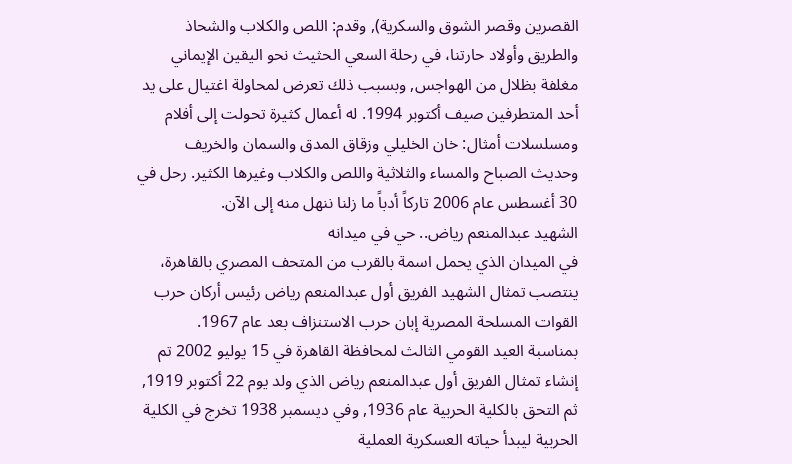القصرين وقصر الشوق والسكرية), وقدم: اللص والكلاب والشحاذ والطريق وأولاد حارتنا، في رحلة السعي الحثيث نحو اليقين الإيماني مغلفة بظلال من الهواجس, وبسبب ذلك تعرض لمحاولة اغتيال على يد أحد المتطرفين صيف أكتوبر 1994. له أعمال كثيرة تحولت إلى أفلام ومسلسلات أمثال: خان الخليلي وزقاق المدق والسمان والخريف وحديث الصباح والمساء والثلاثية واللص والكلاب وغيرها الكثير. رحل في 30 أغسطس عام 2006 تاركاً أدباً ما زلنا ننهل منه إلى الآن.
الشهيد عبدالمنعم رياض.. حي في ميدانه
في الميدان الذي يحمل اسمة بالقرب من المتحف المصري بالقاهرة، ينتصب تمثال الشهيد الفريق أول عبدالمنعم رياض رئيس أركان حرب القوات المسلحة المصرية إبان حرب الاستنزاف بعد عام 1967.
بمناسبة العيد القومي الثالث لمحافظة القاهرة في 15 يوليو 2002 تم إنشاء تمثال الفريق أول عبدالمنعم رياض الذي ولد يوم 22 أكتوبر 1919, ثم التحق بالكلية الحربية عام 1936, وفي ديسمبر 1938 تخرج في الكلية الحربية ليبدأ حياته العسكرية العملية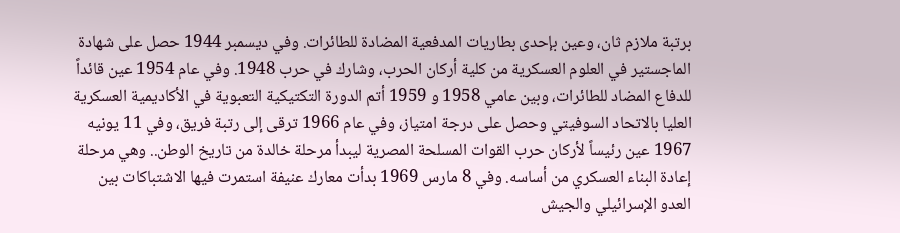برتبة ملازم ثان، وعين بإحدى بطاريات المدفعية المضادة للطائرات. وفي ديسمبر 1944 حصل على شهادة الماجستير في العلوم العسكرية من كلية أركان الحرب، وشارك في حرب 1948. وفي عام 1954 عين قائداً للدفاع المضاد للطائرات، وبين عامي 1958 و 1959 أتم الدورة التكتيكية التعبوية في الأكاديمية العسكرية العليا بالاتحاد السوفيتي وحصل على درجة امتياز، وفي عام 1966 ترقى إلى رتبة فريق، وفي 11 يونيه 1967 عين رئيساً لأركان حرب القوات المسلحة المصرية ليبدأ مرحلة خالدة من تاريخ الوطن.. وهي مرحلة إعادة البناء العسكري من أساسه. وفي 8 مارس 1969 بدأت معارك عنيفة استمرت فيها الاشتباكات بين العدو الإسرائيلي والجيش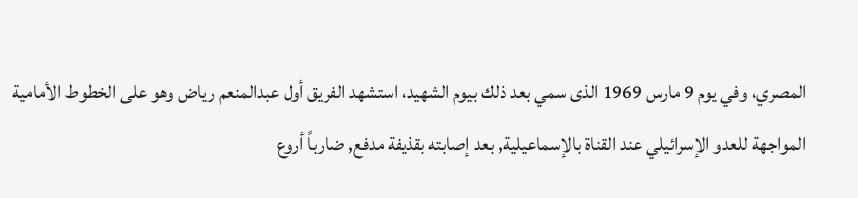المصري، وفي يوم 9 مارس 1969 الذى سمي بعد ذلك بيوم الشهيد، استشهد الفريق أول عبدالمنعم رياض وهو على الخطوط الأمامية المواجهة للعدو الإسرائيلي عند القناة بالإسماعيلية, بعد إصابته بقذيفة مدفع, ضارباً أروع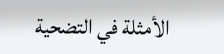الأمثلة في التضحية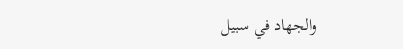والجهاد في سبيل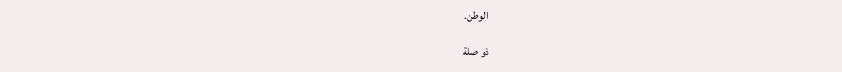الوطن.

ذو صلة